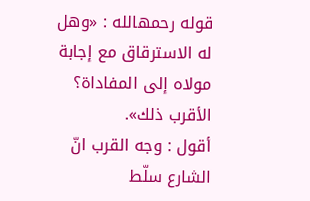قوله رحمهالله : «وهل له الاسترقاق مع إجابة مولاه إلى المفاداة؟ الأقرب ذلك».
أقول : وجه القرب انّ الشارع سلّط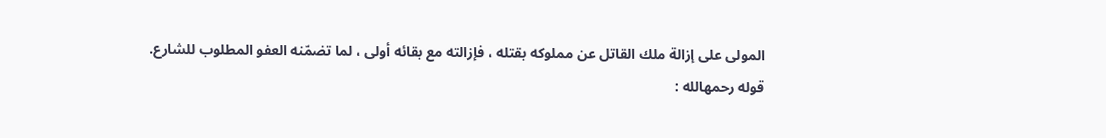المولى على إزالة ملك القاتل عن مملوكه بقتله ، فإزالته مع بقائه أولى ، لما تضمّنه العفو المطلوب للشارع.
قوله رحمهالله :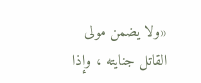«ولا يضمن مولى القاتل جنايته ، وإذا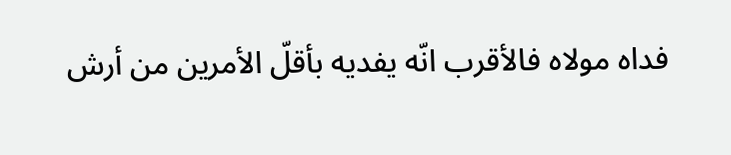فداه مولاه فالأقرب انّه يفديه بأقلّ الأمرين من أرش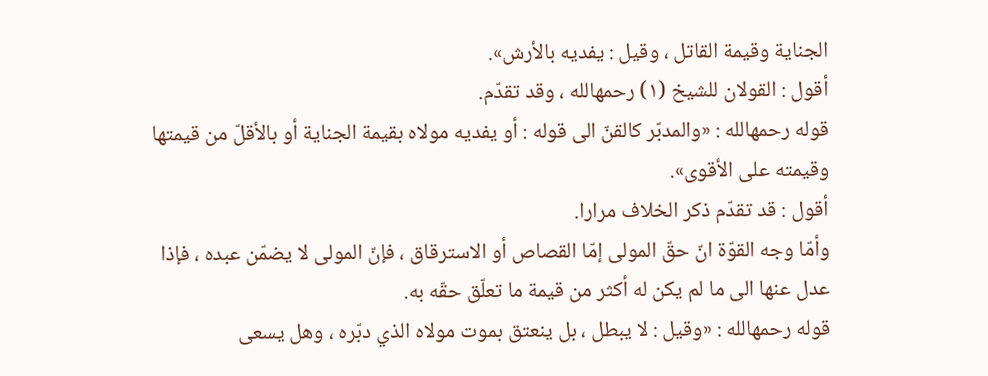الجناية وقيمة القاتل ، وقيل : يفديه بالأرش».
أقول : القولان للشيخ (١) رحمهالله ، وقد تقدّم.
قوله رحمهالله : «والمدبّر كالقنّ الى قوله : أو يفديه مولاه بقيمة الجناية أو بالأقلّ من قيمتها وقيمته على الأقوى».
أقول : قد تقدّم ذكر الخلاف مرارا.
وأمّا وجه القوّة انّ حقّ المولى إمّا القصاص أو الاسترقاق ، فإنّ المولى لا يضمّن عبده ، فإذا عدل عنها الى ما لم يكن له أكثر من قيمة ما تعلّق حقّه به.
قوله رحمهالله : «وقيل : لا يبطل ، بل ينعتق بموت مولاه الذي دبّره ، وهل يسعى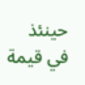حينئذ في قيمة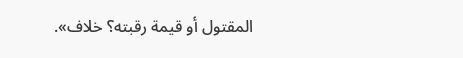المقتول أو قيمة رقبته؟ خلاف».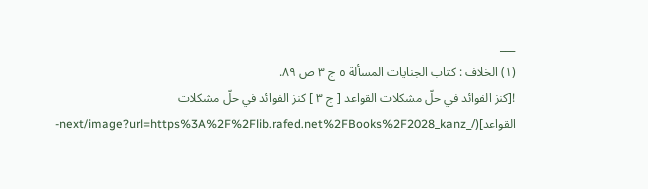___
(١) الخلاف : كتاب الجنايات المسألة ٥ ج ٣ ص ٨٩.
![كنز الفوائد في حلّ مشكلات القواعد [ ج ٣ ] كنز الفوائد في حلّ مشكلات القواعد](/_next/image?url=https%3A%2F%2Flib.rafed.net%2FBooks%2F2028_kanz-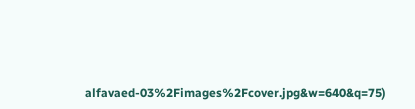alfavaed-03%2Fimages%2Fcover.jpg&w=640&q=75)